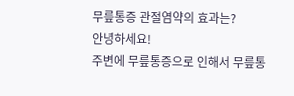무릎통증 관절염약의 효과는?
안녕하세요!
주변에 무릎통증으로 인해서 무릎통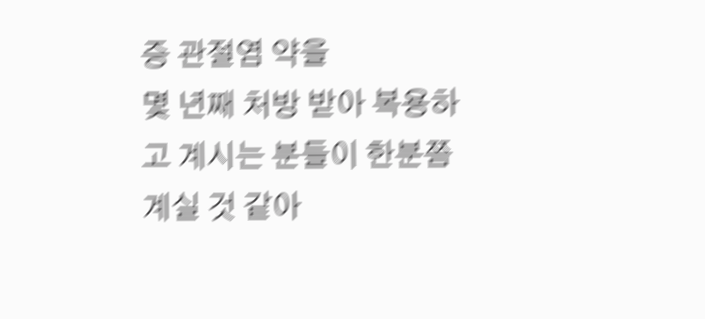증 관절염 약을
몇 년째 처방 받아 복용하고 계시는 분들이 한분쯤 계실 것 같아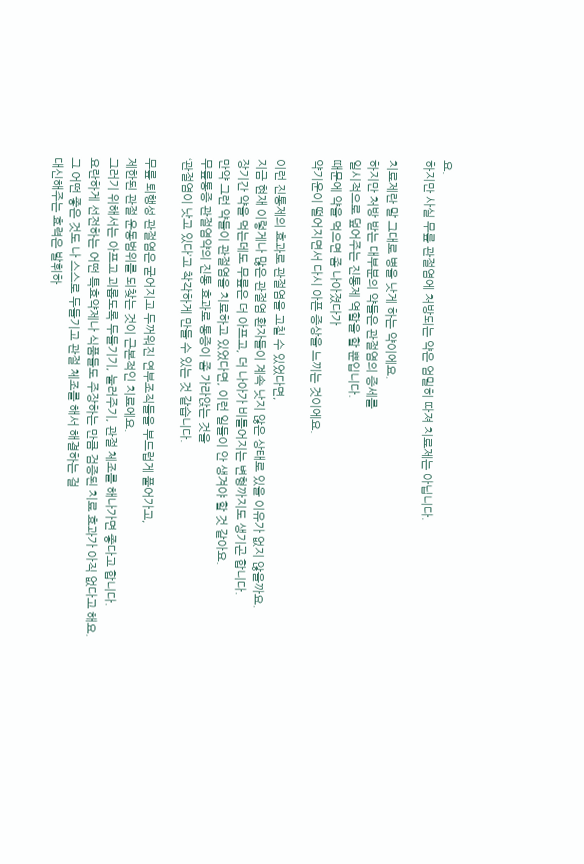요.
하지만 사실 무릎 관절염에 처방되는 약은 엄밀히 따져 치료제는 아닙니다.

치료제란 말 그대로 병을 낫게 하는 약이에요.
하지만 처방 받는 대부분의 약들은 관절염의 증세를
일시적으로 덮어주는 진통제 역할을 할 뿐입니다.
때문에 약을 먹으면 좀 나아졌다가
약기운이 떨어지면서 다시 아픈 증상을 느끼는 것이에요.

이런 진통제의 효과로 관절염을 고칠 수 있었다면,
지금 현재 이렇게나 많은 관절염 환자들이 계속 낫지 않은 상태로 있을 이유가 없지 않을까요.
장기간 약을 먹는데도 무릎은 더 아프고, 더 나아가 비틀어지는 변형까지도 생기곤 합니다.
만약 그런 약들이 관절염을 치료하고 있었다면, 이런 일들이 안 생겨야 할 것 같아요.
무릎통증 관절염약의 진통 효과로 통증이 좀 가라앉는 것을
‘관절염이 낫고 있다’고 착각하게 만들 수 있는 것 같습니다.

무릎 퇴행성 관절염은 굳어지고 두꺼워진 연부조직들을 부드럽게 풀어가고,
제한된 관절 운동범위를 되찾는 것이 근본적인 치료에요.
그러기 위해서는 아프고 괴롭도록 두들기기, 눌러주기, 관절 체조를 해나가면 좋다고 합니다.
요란하게 선전하는 어떤 특효약제나 식품들도 주장하는 만큼 검증된 치료 효과가 아직 없다고 해요.
그 어떤 좋은 것도 나 스스로 두들기고 관절 체조를 해서 해결하는 걸
대신해주는 효력은 발휘하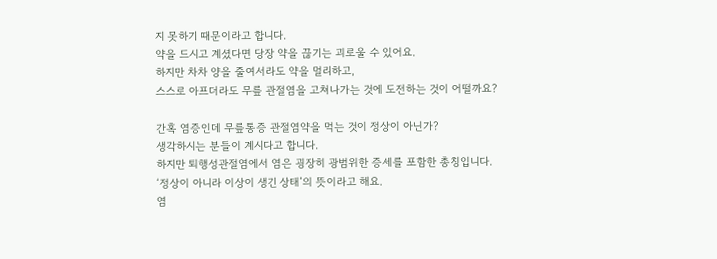지 못하기 때문이라고 합니다.
약을 드시고 계셨다면 당장 약을 끊기는 괴로울 수 있어요.
하지만 차차 양을 줄여서라도 약을 멀리하고,
스스로 아프더라도 무릎 관절염을 고쳐나가는 것에 도전하는 것이 어떨까요?

간혹 염증인데 무릎통증 관절염약을 먹는 것이 정상이 아닌가?
생각하시는 분들이 계시다고 합니다.
하지만 퇴행성관절염에서 염은 굉장히 광범위한 증세를 포함한 총칭입니다.
‘정상이 아니라 이상이 생긴 상태’의 뜻이라고 해요.
염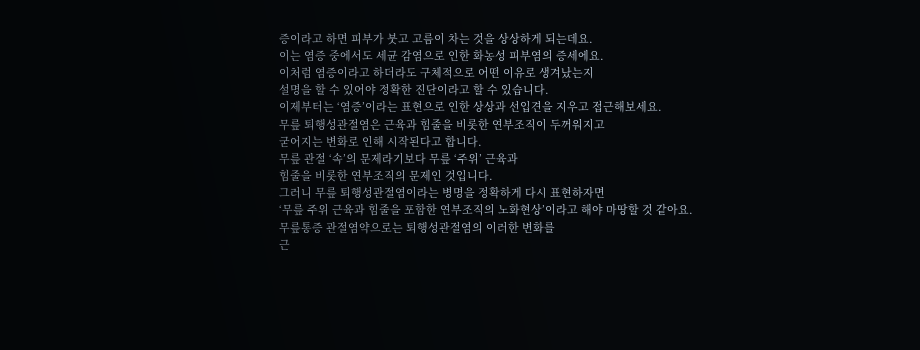증이라고 하면 피부가 붓고 고름이 차는 것을 상상하게 되는데요.
이는 염증 중에서도 세균 감염으로 인한 화농성 피부염의 증세에요.
이처럼 염증이라고 하더라도 구체적으로 어떤 이유로 생겨났는지
설명을 할 수 있어야 정확한 진단이라고 할 수 있습니다.
이제부터는 ‘염증’이라는 표현으로 인한 상상과 선입견을 지우고 접근해보세요.
무릎 퇴행성관절염은 근육과 힘줄을 비롯한 연부조직이 두꺼워지고
굳어지는 변화로 인해 시작된다고 합니다.
무릎 관절 ‘속’의 문제라기보다 무릎 ‘주위’ 근육과
힘줄을 비롯한 연부조직의 문제인 것입니다.
그러니 무릎 퇴행성관절염이라는 병명을 정확하게 다시 표현하자면
‘무릎 주위 근육과 힘줄을 포함한 연부조직의 노화현상’이라고 해야 마땅할 것 같아요.
무릎통증 관절염약으로는 퇴행성관절염의 이러한 변화를
근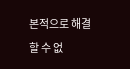본적으로 해결할 수 없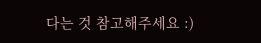다는 것 참고해주세요 :)